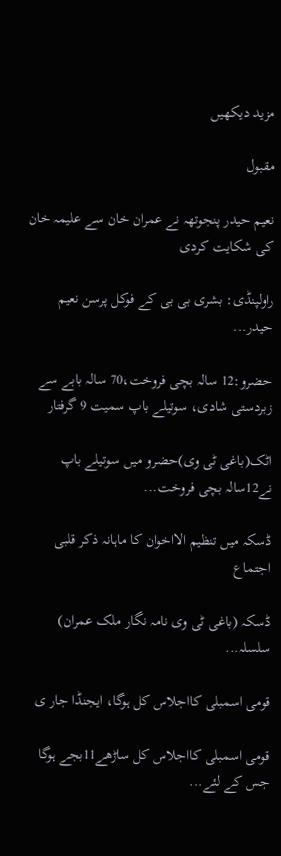مزید دیکھیں

مقبول

نعیم حیدر پنجوتھہ نے عمران خان سے علیمہ خان کی شکایت کردی

راولپنڈی: بشری بی بی کے فوکل پرسن نعیم حیدر...

حضرو:12 سالہ بچی فروخت،70 سالہ بابے سے زبردستی شادی، سوتیلے باپ سمیت 9 گرفتار

اٹک(باغی ٹی وی)حضرو میں سوتیلے باپ نے12سالہ بچی فروخت...

ڈسکہ میں تنظیم الااخوان کا ماہانہ ذکر قلبی اجتماع

ڈسکہ (باغی ٹی وی نامہ نگار ملک عمران) سلسلہ...

قومی اسمبلی کااجلاس کل ہوگا، ایجنڈا جار ی

قومی اسمبلی کااجلاس کل ساڑھے11بجے ہوگا جس کے لئے...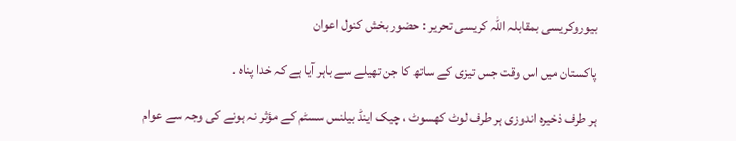بیوروکریسی بمقابلہ اللہ کریسی تحریر : حضور بخش کنول اعوان

پاکستان میں اس وقت جس تیزی کے ساتھ کا جن تھیلے سے باہر آیا ہے کہ خدا پناہ ۔

ہر طرف ذخیرہ اندوزی ہر طرف لوٹ کھسوٹ ، چیک اینڈ بیلنس سسٹم کے مؤثر نہ ہونے کی وجہ سے عوام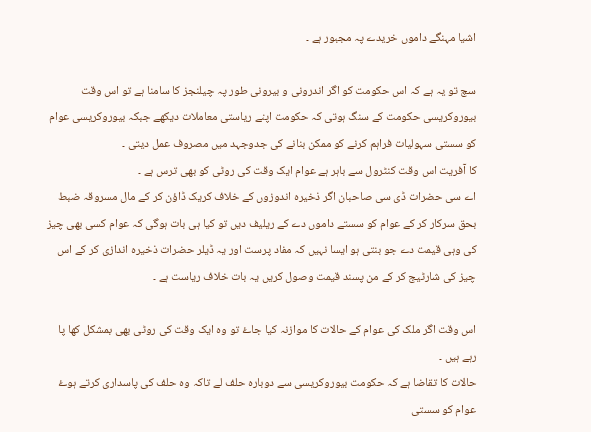اشیا مہنگے داموں خریدے پہ مجبور ہے ۔

سچ تو یہ ہے کہ اس حکومت کو اگر اندرونی و بیرونی طور پہ چیلنجز کا سامنا ہے تو اس وقت بیوروکریسی حکومت کے سنگ ہوتی کہ حکومت اپنے ریاستی معاملات دیکھے جبکہ بیوروکریسی عوام کو سستی سہولیات فراہم کرنے کو ممکن بنانے کی جدوجہد میں مصروف عمل دیتی ۔
کا آفریت اس وقت کنٹرول سے باہر ہے عوام ایک وقت کی روٹی کو بھی ترس ہے ۔
اے سی حضرات ڈی سی صاحبان اگر ذخیرہ اندوزوں کے خلاف کریک ڈاؤن کر کے مال مسروقہ ضبط بحق سرکار کر کے عوام کو سستے داموں دے کے ریلیف دیں تو کیا ہی بات ہوگی کہ عوام کسی بھی چیز کی وہی قیمت دے جو بنتی ہو ایسا نہیں کہ مفاد پرست اور یہ ڈیلر حضرات ذخیرہ اندازی کر کے اس چیز کی شارٹیج کر کے من پسند قیمت وصول کریں یہ بات خلاف ریاست ہے ۔

اس وقت اگر ملک کی عوام کے حالات کا موازنہ کیا جاۓ تو وہ ایک وقت کی روٹی بھی بمشکل کھا پا رہے ہیں ۔
حالات کا تقاضا ہے کہ حکومت بیوروکریسی سے دوبارہ حلف لے تاکہ وہ حلف کی پاسداری کرتے ہوۓ عوام کو سستی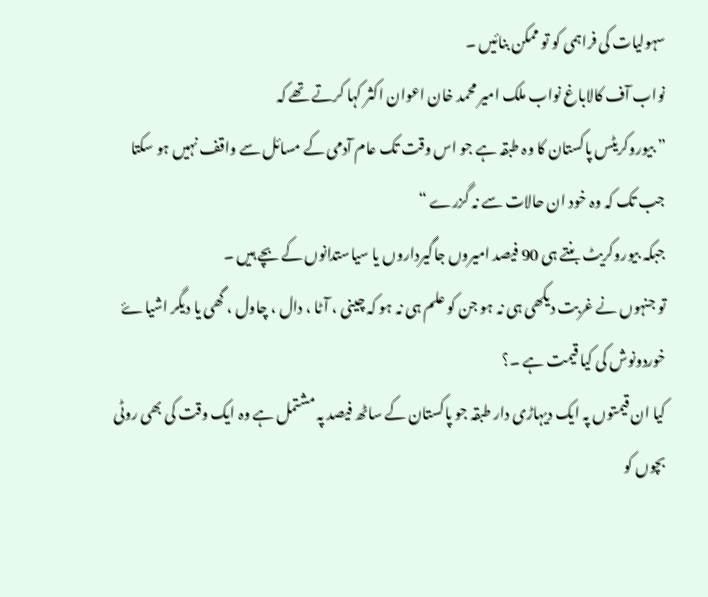سہولیات کی فراہمی کو تو ممکن بنائیں ۔
نواب آف کالاباغ نواب ملک امیر محمد خان اعوان اکثر کہا کرتے تھے کہ
” بیوروکریٹس پاکستان کا وہ طبقہ ہے جو اس وقت تک عام آدمی کے مسائل سے واقف نہیں ہو سکتا جب تک کہ وہ خود ان حالات سے نہ گزرے “
جبکہ بیوروکریٹ بنتے ہی 90 فیصد امیروں جاگیرداروں یا سیاستدانوں کے بچے ہیں ۔
تو جنہوں نے غربت دیکھی ہی نہ ہو جن کو علم ہی نہ ہو کہ چینی ، آٹا ، دال ، چاول ، گھی یا دیگر اشیاۓ خوردونوش کی کیا قیمت ہے ۔؟
کیا ان قیمتوں پہ ایک دیہاڑی دار طبقہ جو پاکستان کے ساٹھ فیصد پہ مشتمل ہے وہ ایک وقت کی بھی روٹی بچوں کو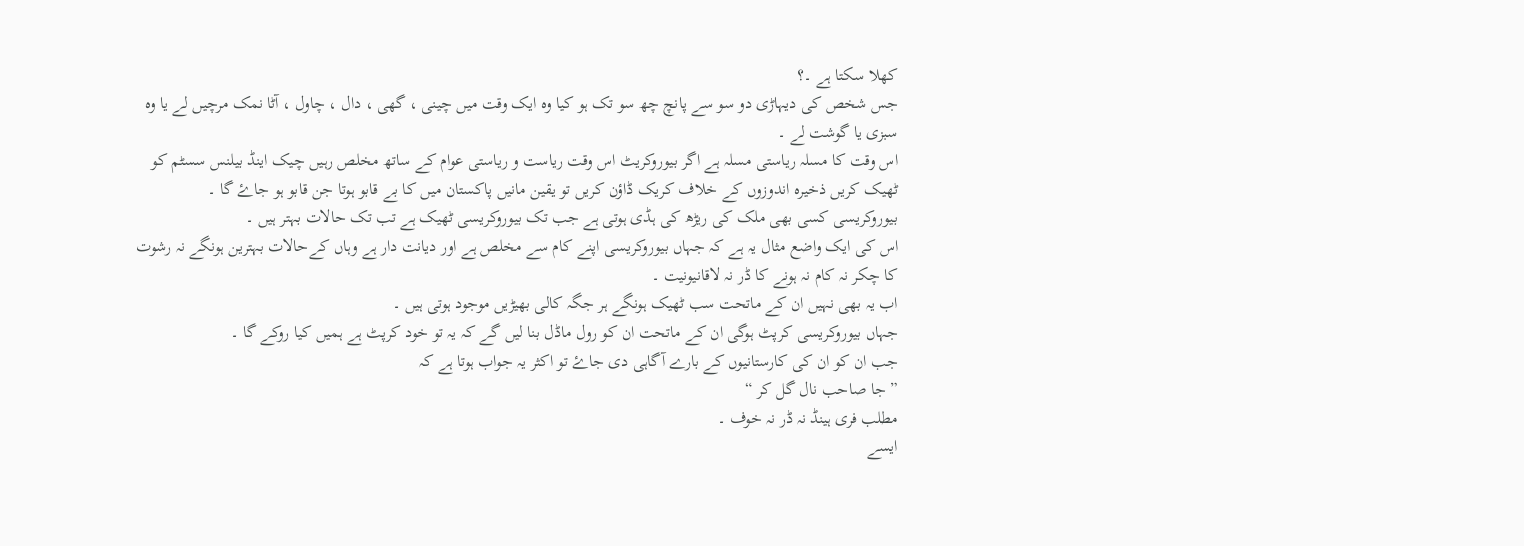کھلا سکتا ہے ۔؟
جس شخص کی دیہاڑی دو سو سے پانچ چھ سو تک ہو کیا وہ ایک وقت میں چینی ، گھی ، دال ، چاول ، آٹا نمک مرچیں لے یا وہ سبزی یا گوشت لے ۔
اس وقت کا مسلہ ریاستی مسلہ ہے اگر بیوروکریٹ اس وقت ریاست و ریاستی عوام کے ساتھ مخلص رہیں چیک اینڈ بیلنس سسٹم کو ٹھیک کریں ذخیرہ اندوزوں کے خلاف کریک ڈاؤن کریں تو یقین مانیں پاکستان میں کا بے قابو ہوتا جن قابو ہو جاۓ گا ۔
بیوروکریسی کسی بھی ملک کی ریڑھ کی ہڈی ہوتی ہے جب تک بیوروکریسی ٹھیک ہے تب تک حالات بہتر ہیں ۔
اس کی ایک واضع مثال یہ ہے کہ جہاں بیوروکریسی اپنے کام سے مخلص ہے اور دیانت دار ہے وہاں کےحالات بہترین ہونگے نہ رشوت کا چکر نہ کام نہ ہونے کا ڈر نہ لاقانیونیت ۔
اب یہ بھی نہیں ان کے ماتحت سب ٹھیک ہونگے ہر جگہ کالی بھیڑیں موجود ہوتی ہیں ۔
جہاں بیوروکریسی کرپٹ ہوگی ان کے ماتحت ان کو رول ماڈل بنا لیں گے کہ یہ تو خود کرپٹ ہے ہمیں کیا روکے گا ۔
جب ان کو ان کی کارستانیوں کے بارے آگاہی دی جاۓ تو اکثر یہ جواب ہوتا ہے کہ
” جا صاحب نال گل کر “
مطلب فری ہینڈ نہ ڈر نہ خوف ۔
ایسے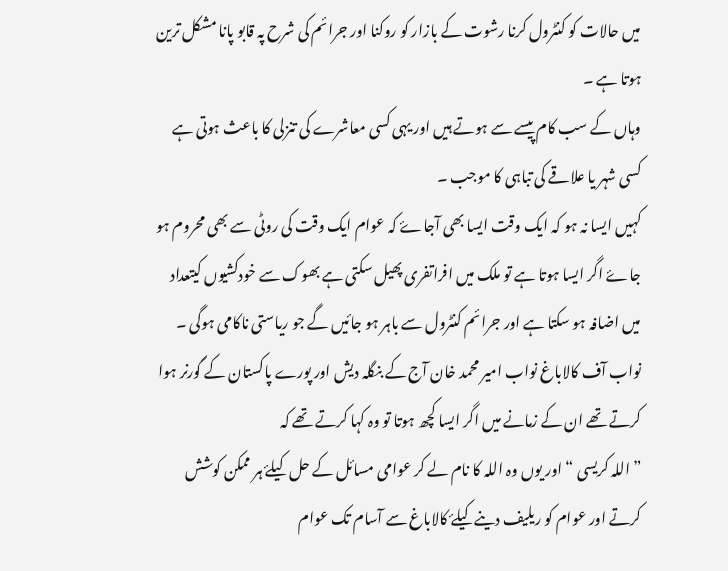میں حالات کو کنٹرول کرنا رشوت کے بازار کو روکنا اور جرائم کی شرح پہ قابو پانا مشکل ترین ہوتا ہے ۔
وہاں کے سب کام پیسے سے ہوتے ہیں اور یہی کسی معاشرے کی تنزلی کا باعث ہوتی ہے کسی شہر یا علاقے کی تباہی کا موجب ۔
کہیں ایسا نہ ہو کہ ایک وقت ایسا بھی آجاۓ کہ عوام ایک وقت کی روٹی سے بھی محروم ہو جاۓ اگر ایسا ہوتا ہے تو ملک میں افراتفری پھیل سکتی ہے بھوک سے خودکشیوں کیتعداد میں اضافہ ہو سکتا ہے اور جرائم کنٹرول سے باہر ہو جائیں گے جو ریاستی ناکامی ہوگی ۔
نواب آف کالاباغ نواب امیر محمد خان آج کے بنگلہ دیش اور پورے پاکستان کے گورنر ہوا کرتے تھے ان کے زمانے میں اگر ایسا کچھ ہوتا تو وہ کہا کرتے تھے کہ
” اللہ کریسی “ اور یوں وہ اللہ کا نام لے کر عوامی مسائل کے حل کیلۓ ہر ممکن کوشش کرتے اور عوام کو ریلیف دینے کیلۓ کالاباغ سے آسام تک عوام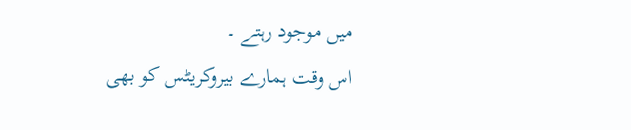میں موجود رہتے ۔
اس وقت ہمارے بیروکریٹس کو بھی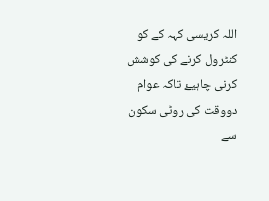اللہ کریسی کہہ کے کو کنٹرول کرنے کی کوشش کرنی چاہیۓ تاکہ عوام دووقت کی روٹی سکون سے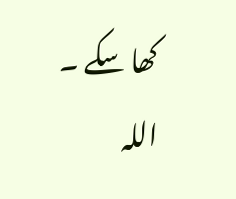کھا سکے ۔
اللہ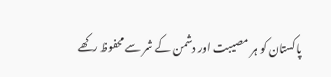پاکستان کو ہر مصیبت اور دشمن کے شر سے محفوظ رکھے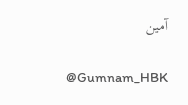آمین

@Gumnam_HBK